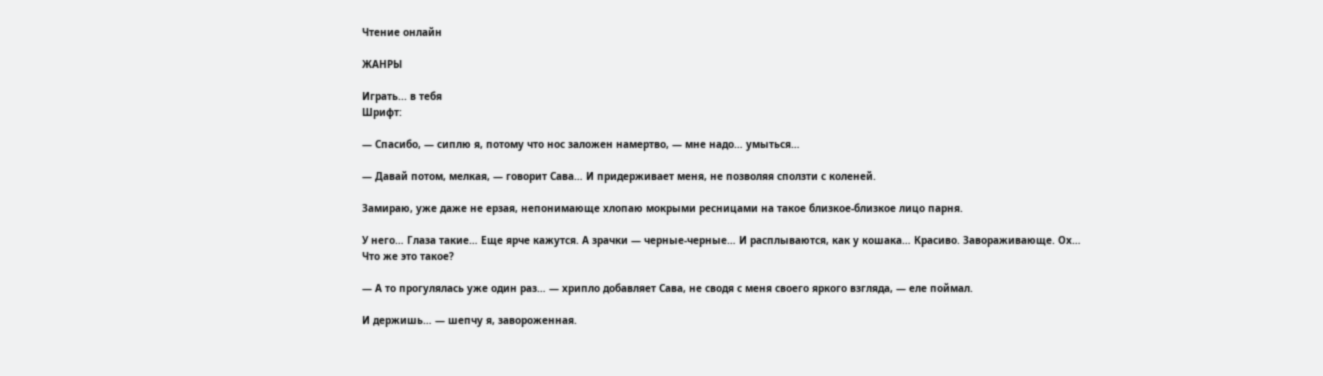Чтение онлайн

ЖАНРЫ

Играть... в тебя
Шрифт:

— Спасибо, — сиплю я, потому что нос заложен намертво, — мне надо… умыться…

— Давай потом, мелкая, — говорит Сава… И придерживает меня, не позволяя сползти с коленей.

Замираю, уже даже не ерзая, непонимающе хлопаю мокрыми ресницами на такое близкое-близкое лицо парня.

У него… Глаза такие… Еще ярче кажутся. А зрачки — черные-черные… И расплываются, как у кошака… Красиво. Завораживающе. Ох… Что же это такое?

— А то прогулялась уже один раз… — хрипло добавляет Сава, не сводя с меня своего яркого взгляда, — еле поймал.

И держишь… — шепчу я, завороженная.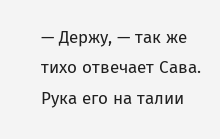— Держу, — так же тихо отвечает Сава. Рука его на талии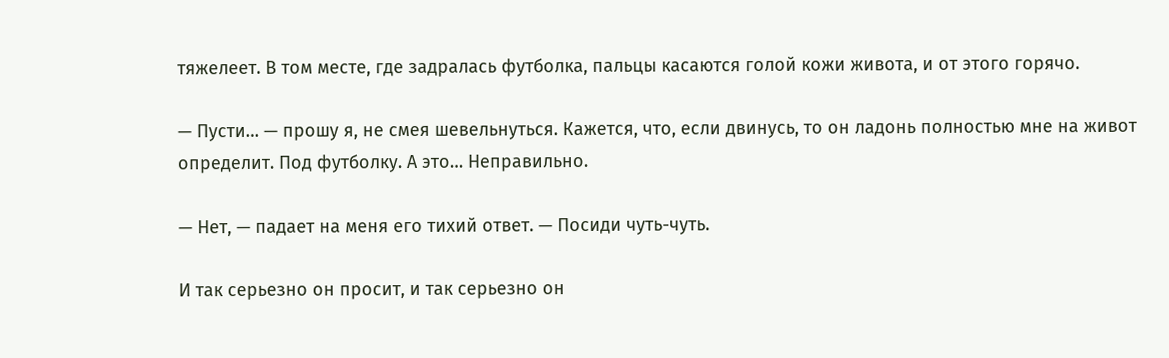тяжелеет. В том месте, где задралась футболка, пальцы касаются голой кожи живота, и от этого горячо.

— Пусти… — прошу я, не смея шевельнуться. Кажется, что, если двинусь, то он ладонь полностью мне на живот определит. Под футболку. А это… Неправильно.

— Нет, — падает на меня его тихий ответ. — Посиди чуть-чуть.

И так серьезно он просит, и так серьезно он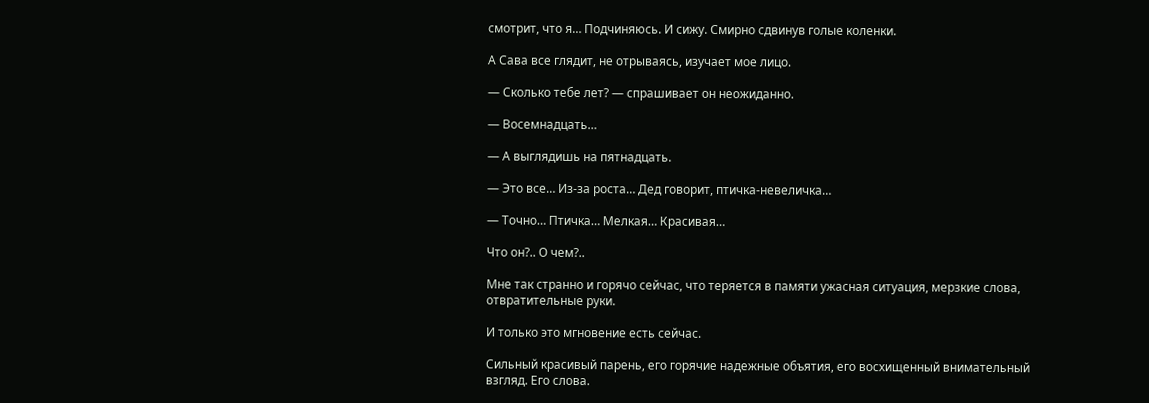смотрит, что я… Подчиняюсь. И сижу. Смирно сдвинув голые коленки.

А Сава все глядит, не отрываясь, изучает мое лицо.

— Сколько тебе лет? — спрашивает он неожиданно.

— Восемнадцать…

— А выглядишь на пятнадцать.

— Это все… Из-за роста… Дед говорит, птичка-невеличка…

— Точно… Птичка… Мелкая… Красивая…

Что он?.. О чем?..

Мне так странно и горячо сейчас, что теряется в памяти ужасная ситуация, мерзкие слова, отвратительные руки.

И только это мгновение есть сейчас.

Сильный красивый парень, его горячие надежные объятия, его восхищенный внимательный взгляд. Его слова.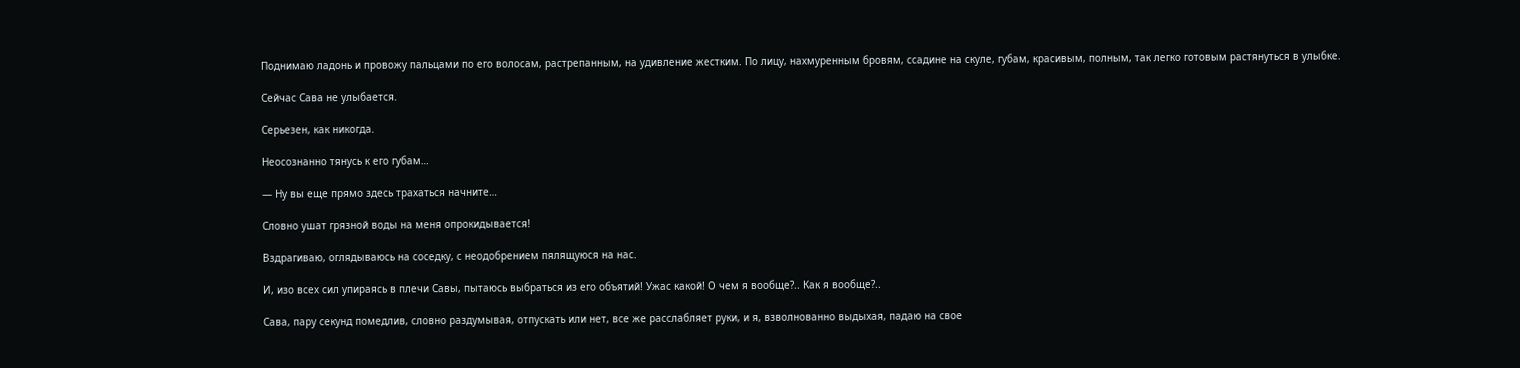Поднимаю ладонь и провожу пальцами по его волосам, растрепанным, на удивление жестким. По лицу, нахмуренным бровям, ссадине на скуле, губам, красивым, полным, так легко готовым растянуться в улыбке.

Сейчас Сава не улыбается.

Серьезен, как никогда.

Неосознанно тянусь к его губам…

— Ну вы еще прямо здесь трахаться начните…

Словно ушат грязной воды на меня опрокидывается!

Вздрагиваю, оглядываюсь на соседку, с неодобрением пялящуюся на нас.

И, изо всех сил упираясь в плечи Савы, пытаюсь выбраться из его объятий! Ужас какой! О чем я вообще?.. Как я вообще?..

Сава, пару секунд помедлив, словно раздумывая, отпускать или нет, все же расслабляет руки, и я, взволнованно выдыхая, падаю на свое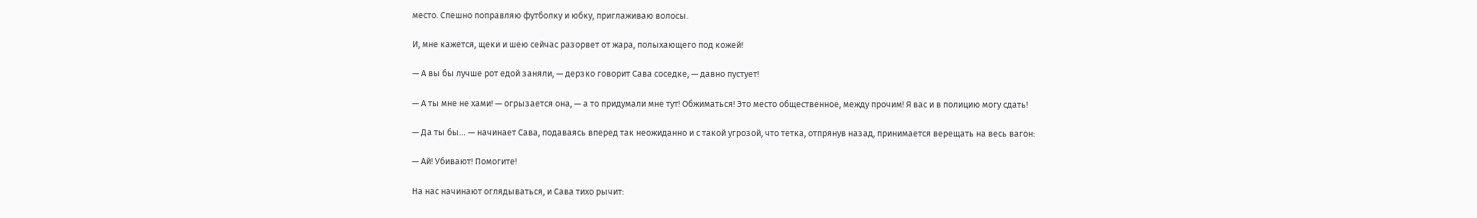место. Спешно поправляю футболку и юбку, приглаживаю волосы.

И, мне кажется, щеки и шею сейчас разорвет от жара, полыхающего под кожей!

— А вы бы лучше рот едой заняли, — дерзко говорит Сава соседке, — давно пустует!

— А ты мне не хами! — огрызается она, — а то придумали мне тут! Обжиматься! Это место общественное, между прочим! Я вас и в полицию могу сдать!

— Да ты бы… — начинает Сава, подаваясь вперед так неожиданно и с такой угрозой, что тетка, отпрянув назад, принимается верещать на весь вагон:

— Ай! Убивают! Помогите!

На нас начинают оглядываться, и Сава тихо рычит: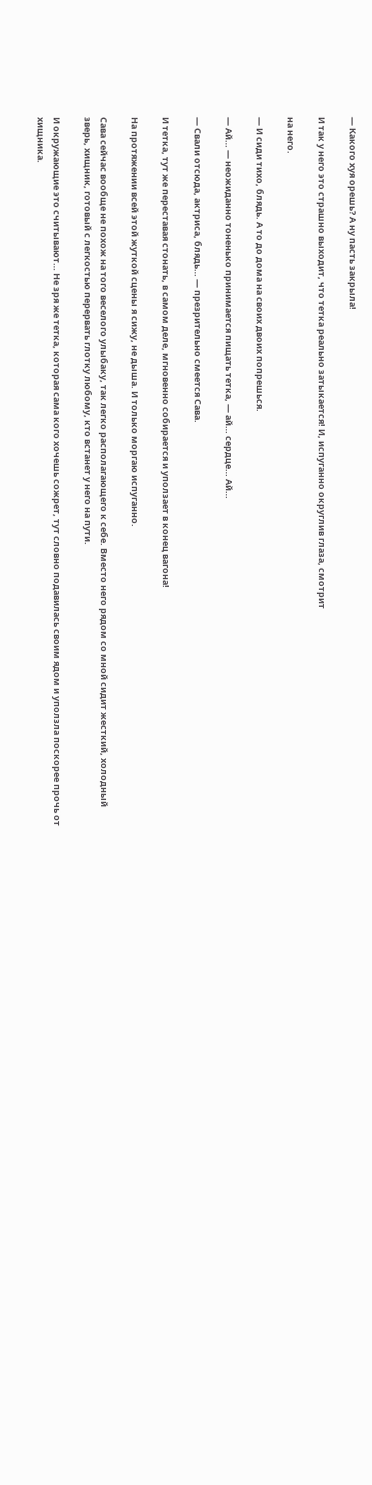— Какого хуя орешь? А ну пасть закрыла!

И так у него это страшно выходит, что тетка реально затыкается! И, испуганно округлив глаза, смотрит

на него.

— И сиди тихо, блядь. А то до дома на своих двоих попрешься.

— Ай… — неожиданно тоненько принимается пищать тетка, — ай… сердце… Ай…

— Свали отсюда, актриса, блядь… — презрительно смеется Сава.

И тетка, тут же переставая стонать, в самом деле, мгновенно собирается и уползает в конец вагона!

На протяжении всей этой жуткой сцены я сижу, не дыша. И только моргаю испуганно.

Сава сейчас вообще не похож на того веселого улыбаку, так легко располагающего к себе. Вместо него рядом со мной сидит жесткий, холодный зверь, хищник, готовый с легкостью перервать глотку любому, кто встанет у него на пути.

И окружающие это считывают… Не зря же тетка, которая сама кого хочешь сожрет, тут словно подавилась своим ядом и уползла поскорее прочь от хищника.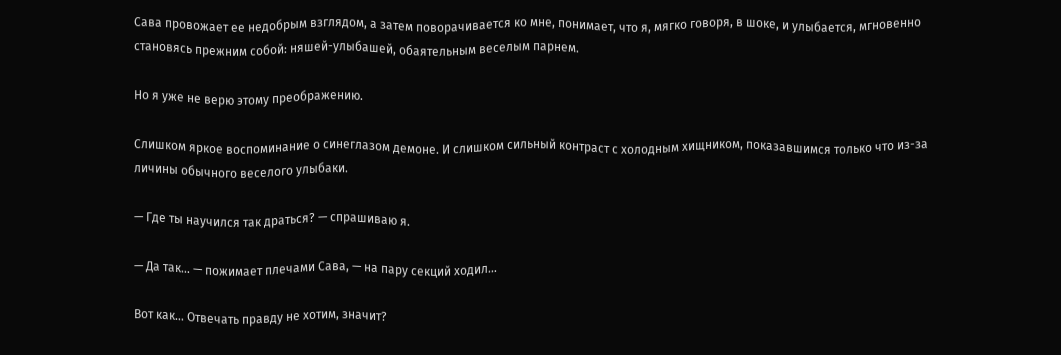Сава провожает ее недобрым взглядом, а затем поворачивается ко мне, понимает, что я, мягко говоря, в шоке, и улыбается, мгновенно становясь прежним собой: няшей-улыбашей, обаятельным веселым парнем.

Но я уже не верю этому преображению.

Слишком яркое воспоминание о синеглазом демоне. И слишком сильный контраст с холодным хищником, показавшимся только что из-за личины обычного веселого улыбаки.

— Где ты научился так драться? — спрашиваю я.

— Да так… — пожимает плечами Сава, — на пару секций ходил…

Вот как… Отвечать правду не хотим, значит?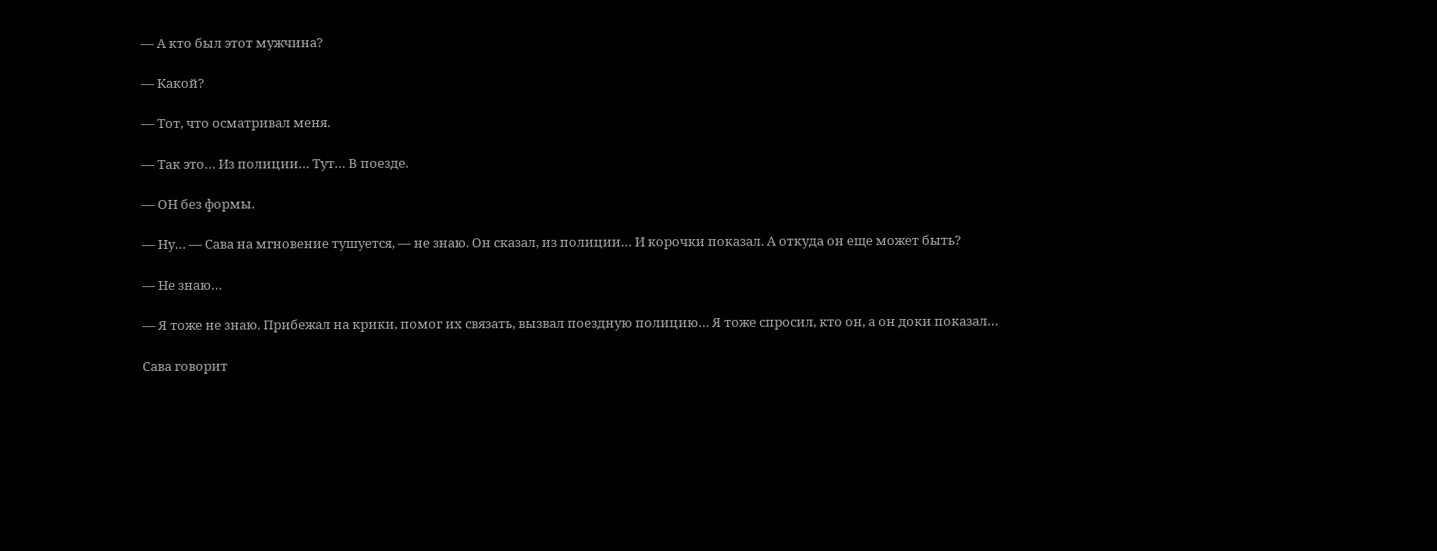— А кто был этот мужчина?

— Какой?

— Тот, что осматривал меня.

— Так это… Из полиции… Тут… В поезде.

— ОН без формы.

— Ну… — Сава на мгновение тушуется, — не знаю. Он сказал, из полиции… И корочки показал. А откуда он еще может быть?

— Не знаю…

— Я тоже не знаю. Прибежал на крики, помог их связать, вызвал поездную полицию… Я тоже спросил, кто он, а он доки показал…

Сава говорит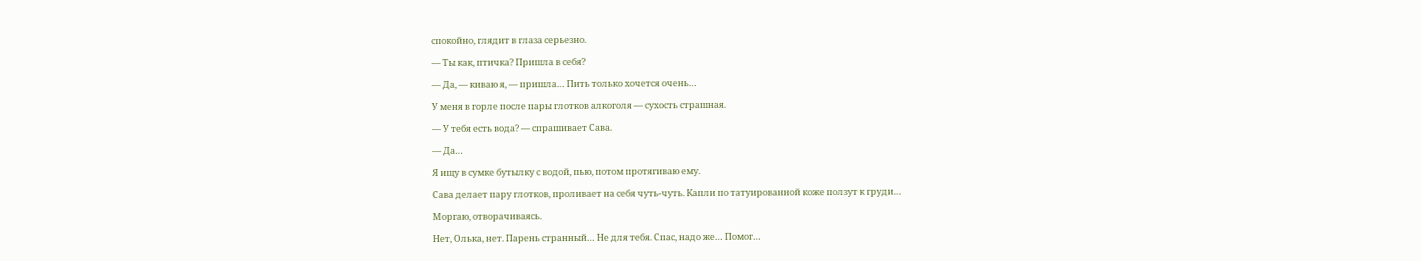спокойно, глядит в глаза серьезно.

— Ты как, птичка? Пришла в себя?

— Да, — киваю я, — пришла… Пить только хочется очень…

У меня в горле после пары глотков алкоголя — сухость страшная.

— У тебя есть вода? — спрашивает Сава.

— Да…

Я ищу в сумке бутылку с водой, пью, потом протягиваю ему.

Сава делает пару глотков, проливает на себя чуть-чуть. Капли по татуированной коже ползут к груди…

Моргаю, отворачиваясь.

Нет, Олька, нет. Парень странный… Не для тебя. Спас, надо же… Помог…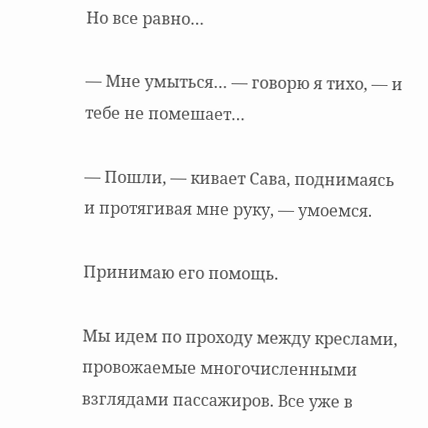Но все равно…

— Мне умыться… — говорю я тихо, — и тебе не помешает…

— Пошли, — кивает Сава, поднимаясь и протягивая мне руку, — умоемся.

Принимаю его помощь.

Мы идем по проходу между креслами, провожаемые многочисленными взглядами пассажиров. Все уже в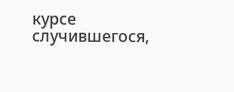курсе случившегося,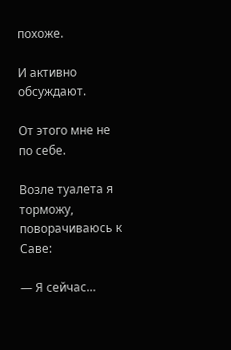похоже.

И активно обсуждают.

От этого мне не по себе.

Возле туалета я торможу, поворачиваюсь к Саве:

— Я сейчас…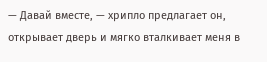— Давай вместе, — хрипло предлагает он, открывает дверь и мягко вталкивает меня в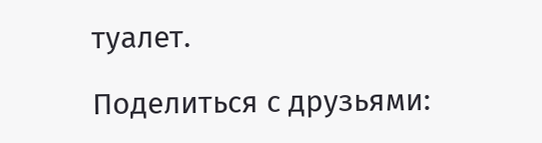туалет.

Поделиться с друзьями: